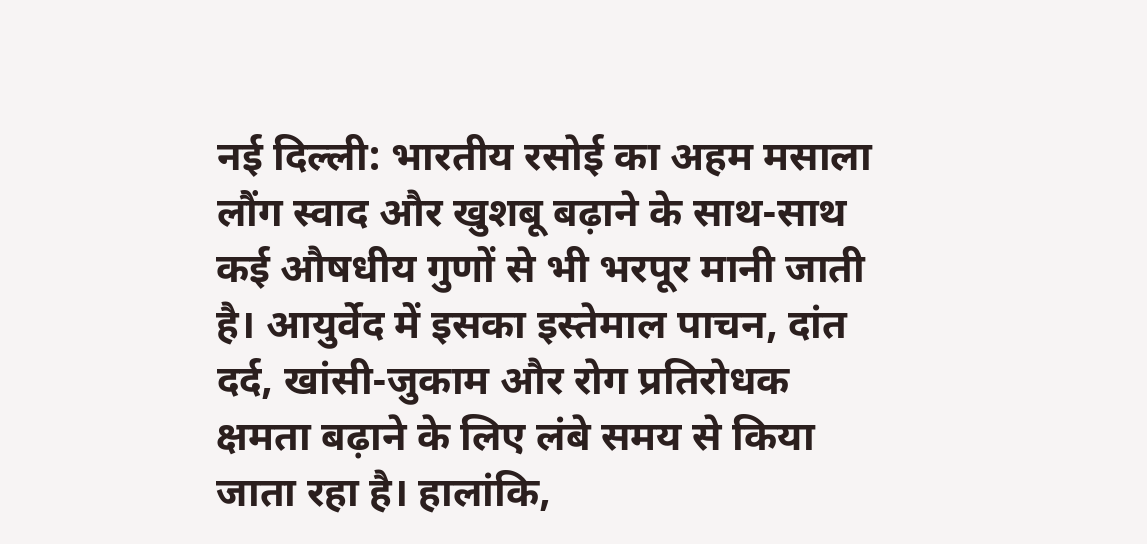नई दिल्ली: भारतीय रसोई का अहम मसाला लौंग स्वाद और खुशबू बढ़ाने के साथ-साथ कई औषधीय गुणों से भी भरपूर मानी जाती है। आयुर्वेद में इसका इस्तेमाल पाचन, दांत दर्द, खांसी-जुकाम और रोग प्रतिरोधक क्षमता बढ़ाने के लिए लंबे समय से किया जाता रहा है। हालांकि,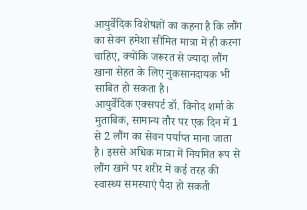आयुर्वेदिक विशेषज्ञों का कहना है कि लौंग का सेवन हमेशा सीमित मात्रा में ही करना चाहिए, क्योंकि जरूरत से ज्यादा लौंग खाना सेहत के लिए नुकसानदायक भी साबित हो सकता है।
आयुर्वेदिक एक्सपर्ट डॉ. विनोद शर्मा के मुताबिक, सामान्य तौर पर एक दिन में 1 से 2 लौंग का सेवन पर्याप्त माना जाता है। इससे अधिक मात्रा में नियमित रूप से लौंग खाने पर शरीर में कई तरह की स्वास्थ्य समस्याएं पैदा हो सकती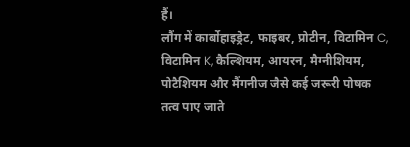हैं।
लौंग में कार्बोहाइड्रेट, फाइबर, प्रोटीन, विटामिन C, विटामिन K, कैल्शियम, आयरन, मैग्नीशियम, पोटैशियम और मैंगनीज जैसे कई जरूरी पोषक तत्व पाए जाते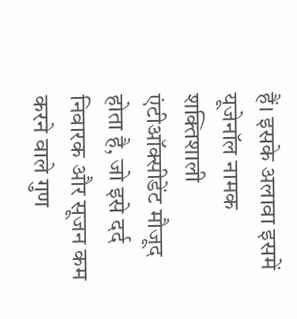हैं। इसके अलावा इसमें यूजेनॉल नामक शक्तिशाली एंटीऑक्सीडेंट मौजूद होता है, जो इसे दर्द निवारक और सूजन कम करने वाले गुण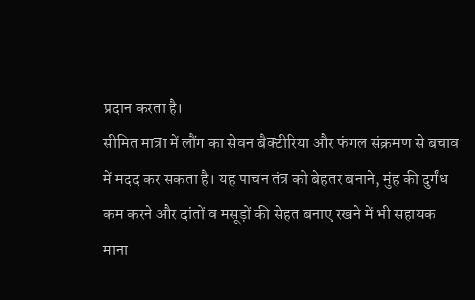प्रदान करता है।
सीमित मात्रा में लौंग का सेवन बैक्टीरिया और फंगल संक्रमण से बचाव में मदद कर सकता है। यह पाचन तंत्र को बेहतर बनाने, मुंह की दुर्गंध कम करने और दांतों व मसूड़ों की सेहत बनाए रखने में भी सहायक माना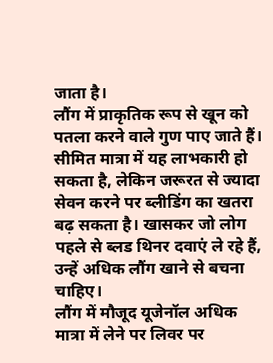जाता है।
लौंग में प्राकृतिक रूप से खून को पतला करने वाले गुण पाए जाते हैं। सीमित मात्रा में यह लाभकारी हो सकता है, लेकिन जरूरत से ज्यादा सेवन करने पर ब्लीडिंग का खतरा बढ़ सकता है। खासकर जो लोग पहले से ब्लड थिनर दवाएं ले रहे हैं, उन्हें अधिक लौंग खाने से बचना चाहिए।
लौंग में मौजूद यूजेनॉल अधिक मात्रा में लेने पर लिवर पर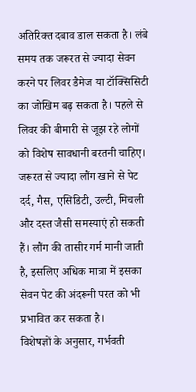अतिरिक्त दबाव डाल सकता है। लंबे समय तक जरूरत से ज्यादा सेवन करने पर लिवर डैमेज या टॉक्सिसिटी का जोखिम बढ़ सकता है। पहले से लिवर की बीमारी से जूझ रहे लोगों को विशेष सावधानी बरतनी चाहिए।
जरूरत से ज्यादा लौंग खाने से पेट दर्द, गैस, एसिडिटी, उल्टी, मिचली और दस्त जैसी समस्याएं हो सकती हैं। लौंग की तासीर गर्म मानी जाती है, इसलिए अधिक मात्रा में इसका सेवन पेट की अंदरूनी परत को भी प्रभावित कर सकता है।
विशेषज्ञों के अनुसार, गर्भवती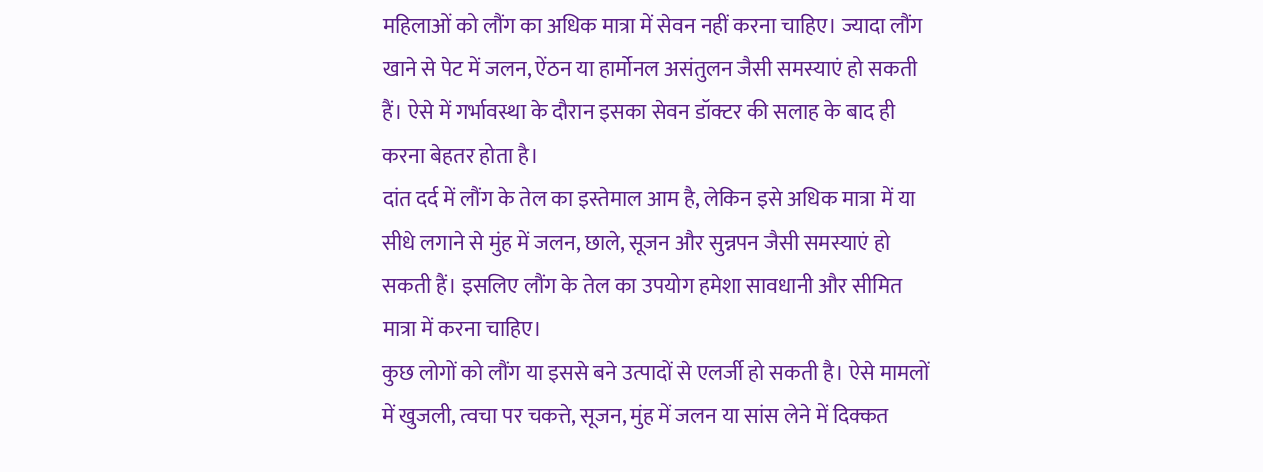महिलाओं को लौंग का अधिक मात्रा में सेवन नहीं करना चाहिए। ज्यादा लौंग खाने से पेट में जलन, ऐंठन या हार्मोनल असंतुलन जैसी समस्याएं हो सकती हैं। ऐसे में गर्भावस्था के दौरान इसका सेवन डॉक्टर की सलाह के बाद ही करना बेहतर होता है।
दांत दर्द में लौंग के तेल का इस्तेमाल आम है, लेकिन इसे अधिक मात्रा में या सीधे लगाने से मुंह में जलन, छाले, सूजन और सुन्नपन जैसी समस्याएं हो सकती हैं। इसलिए लौंग के तेल का उपयोग हमेशा सावधानी और सीमित मात्रा में करना चाहिए।
कुछ लोगों को लौंग या इससे बने उत्पादों से एलर्जी हो सकती है। ऐसे मामलों में खुजली, त्वचा पर चकत्ते, सूजन, मुंह में जलन या सांस लेने में दिक्कत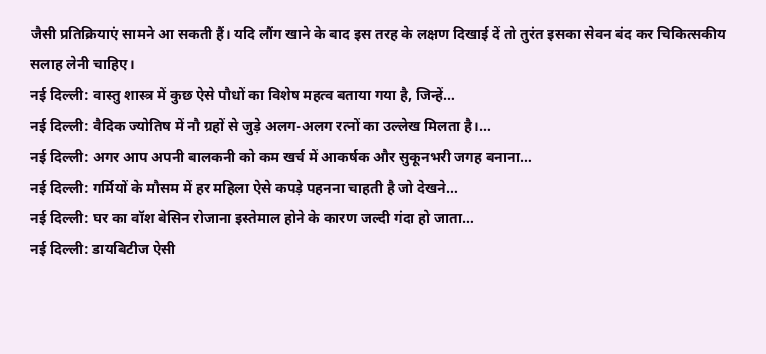जैसी प्रतिक्रियाएं सामने आ सकती हैं। यदि लौंग खाने के बाद इस तरह के लक्षण दिखाई दें तो तुरंत इसका सेवन बंद कर चिकित्सकीय सलाह लेनी चाहिए।
नई दिल्ली: वास्तु शास्त्र में कुछ ऐसे पौधों का विशेष महत्व बताया गया है, जिन्हें…
नई दिल्ली: वैदिक ज्योतिष में नौ ग्रहों से जुड़े अलग-अलग रत्नों का उल्लेख मिलता है।…
नई दिल्ली: अगर आप अपनी बालकनी को कम खर्च में आकर्षक और सुकूनभरी जगह बनाना…
नई दिल्ली: गर्मियों के मौसम में हर महिला ऐसे कपड़े पहनना चाहती है जो देखने…
नई दिल्ली: घर का वॉश बेसिन रोजाना इस्तेमाल होने के कारण जल्दी गंदा हो जाता…
नई दिल्ली: डायबिटीज ऐसी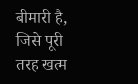बीमारी है, जिसे पूरी तरह खत्म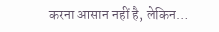करना आसान नहीं है, लेकिन…